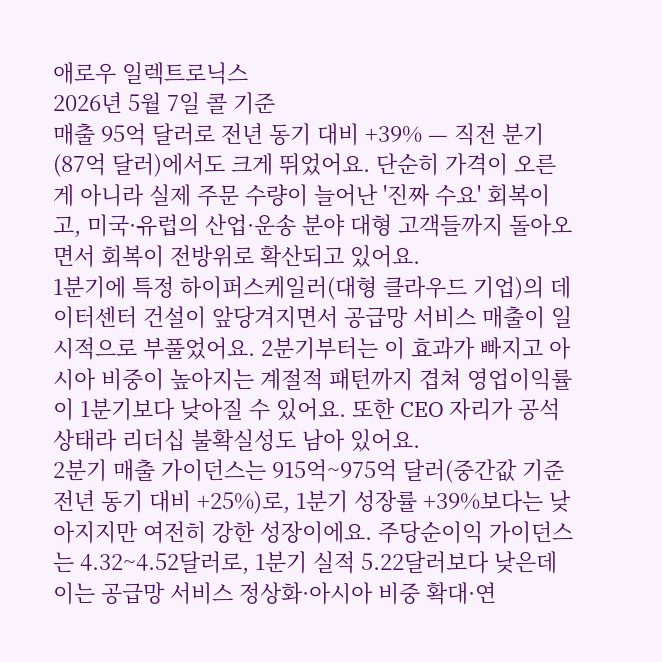애로우 일렉트로닉스
2026년 5월 7일 콜 기준
매출 95억 달러로 전년 동기 대비 +39% — 직전 분기(87억 달러)에서도 크게 뛰었어요. 단순히 가격이 오른 게 아니라 실제 주문 수량이 늘어난 '진짜 수요' 회복이고, 미국·유럽의 산업·운송 분야 대형 고객들까지 돌아오면서 회복이 전방위로 확산되고 있어요.
1분기에 특정 하이퍼스케일러(대형 클라우드 기업)의 데이터센터 건설이 앞당겨지면서 공급망 서비스 매출이 일시적으로 부풀었어요. 2분기부터는 이 효과가 빠지고 아시아 비중이 높아지는 계절적 패턴까지 겹쳐 영업이익률이 1분기보다 낮아질 수 있어요. 또한 CEO 자리가 공석 상태라 리더십 불확실성도 남아 있어요.
2분기 매출 가이던스는 915억~975억 달러(중간값 기준 전년 동기 대비 +25%)로, 1분기 성장률 +39%보다는 낮아지지만 여전히 강한 성장이에요. 주당순이익 가이던스는 4.32~4.52달러로, 1분기 실적 5.22달러보다 낮은데 이는 공급망 서비스 정상화·아시아 비중 확대·연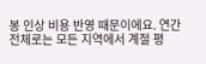봉 인상 비용 반영 때문이에요. 연간 전체로는 모든 지역에서 계절 평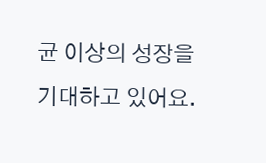균 이상의 성장을 기대하고 있어요.